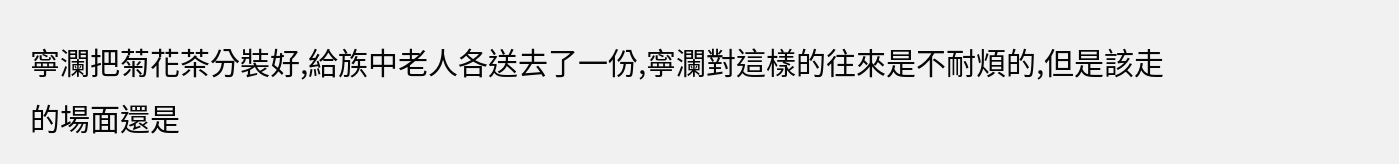寧瀾把菊花茶分裝好,給族中老人各送去了一份,寧瀾對這樣的往來是不耐煩的,但是該走的場面還是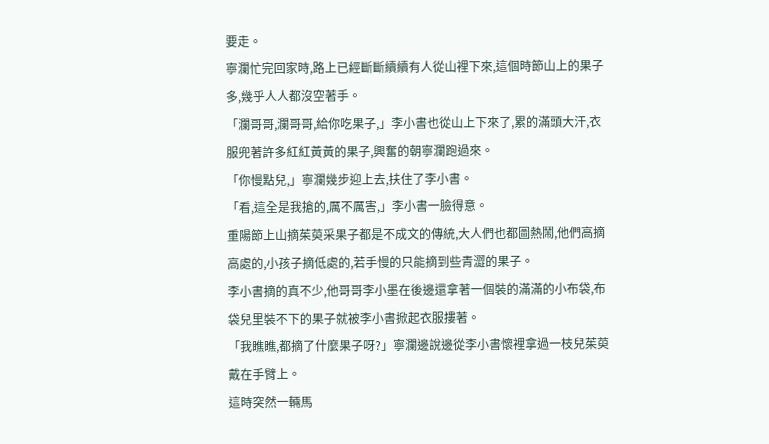要走。
寧瀾忙完回家時,路上已經斷斷續續有人從山裡下來,這個時節山上的果子多,幾乎人人都沒空著手。
「瀾哥哥,瀾哥哥,給你吃果子,」李小書也從山上下來了,累的滿頭大汗,衣服兜著許多紅紅黃黃的果子,興奮的朝寧瀾跑過來。
「你慢點兒,」寧瀾幾步迎上去,扶住了李小書。
「看,這全是我搶的,厲不厲害,」李小書一臉得意。
重陽節上山摘茱萸采果子都是不成文的傳統,大人們也都圖熱鬧,他們高摘高處的,小孩子摘低處的,若手慢的只能摘到些青澀的果子。
李小書摘的真不少,他哥哥李小墨在後邊還拿著一個裝的滿滿的小布袋,布袋兒里裝不下的果子就被李小書掀起衣服摟著。
「我瞧瞧,都摘了什麼果子呀?」寧瀾邊說邊從李小書懷裡拿過一枝兒茱萸戴在手臂上。
這時突然一輛馬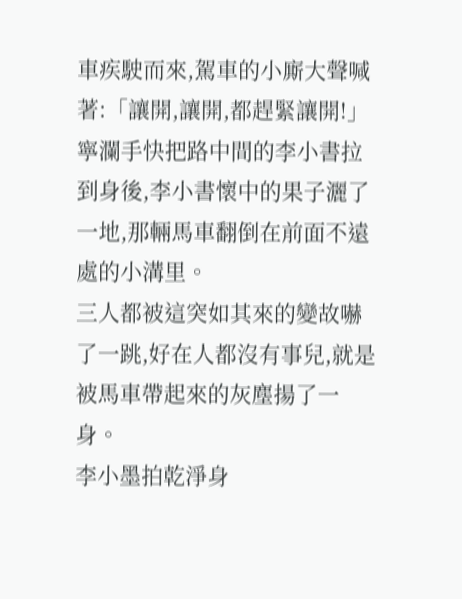車疾駛而來,駕車的小廝大聲喊著:「讓開,讓開,都趕緊讓開!」
寧瀾手快把路中間的李小書拉到身後,李小書懷中的果子灑了一地,那輛馬車翻倒在前面不遠處的小溝里。
三人都被這突如其來的變故嚇了一跳,好在人都沒有事兒,就是被馬車帶起來的灰塵揚了一身。
李小墨拍乾淨身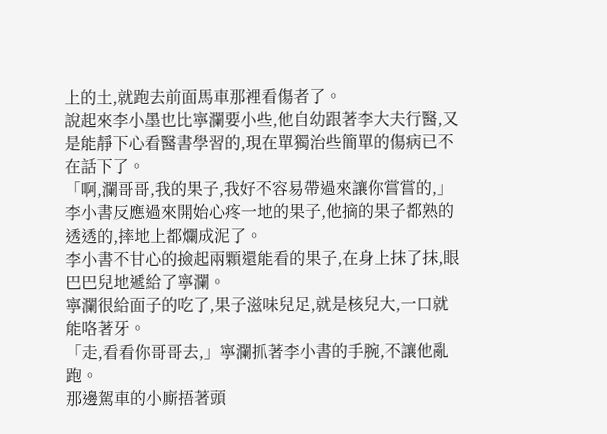上的土,就跑去前面馬車那裡看傷者了。
說起來李小墨也比寧瀾要小些,他自幼跟著李大夫行醫,又是能靜下心看醫書學習的,現在單獨治些簡單的傷病已不在話下了。
「啊,瀾哥哥,我的果子,我好不容易帶過來讓你嘗嘗的,」李小書反應過來開始心疼一地的果子,他摘的果子都熟的透透的,摔地上都爛成泥了。
李小書不甘心的撿起兩顆還能看的果子,在身上抹了抹,眼巴巴兒地遞給了寧瀾。
寧瀾很給面子的吃了,果子滋味兒足,就是核兒大,一口就能咯著牙。
「走,看看你哥哥去,」寧瀾抓著李小書的手腕,不讓他亂跑。
那邊駕車的小廝捂著頭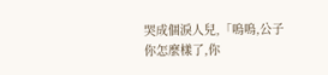哭成個淚人兒,「嗚嗚,公子你怎麼樣了,你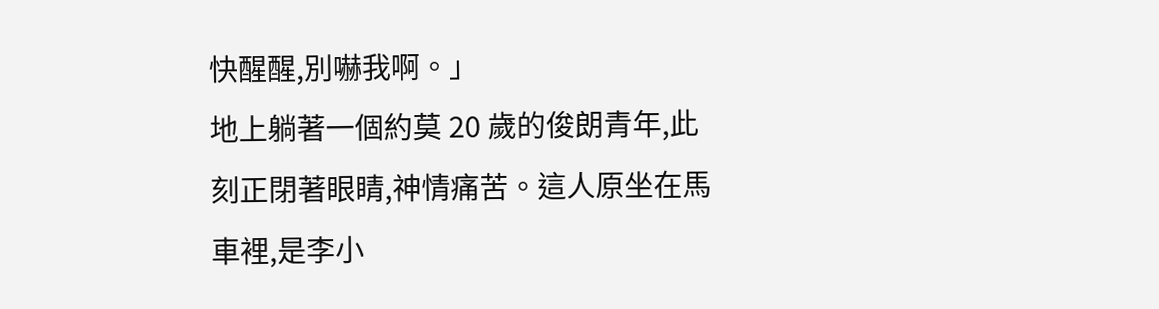快醒醒,別嚇我啊。」
地上躺著一個約莫 20 歲的俊朗青年,此刻正閉著眼睛,神情痛苦。這人原坐在馬車裡,是李小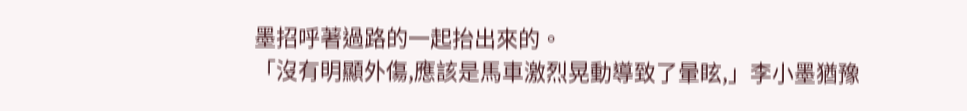墨招呼著過路的一起抬出來的。
「沒有明顯外傷,應該是馬車激烈晃動導致了暈眩,」李小墨猶豫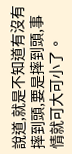說道,就是不知道有沒有摔到頭,要是摔到頭,事情就可大可小了。